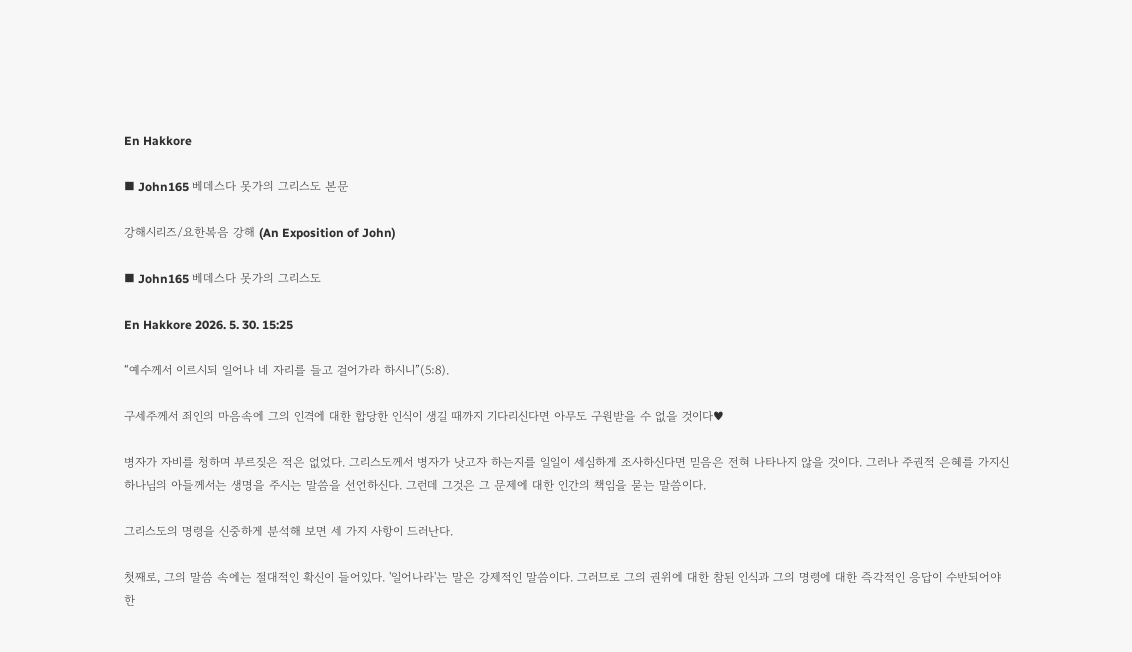En Hakkore

■ John165 베데스다 못가의 그리스도 본문

강해시리즈/요한복음 강해 (An Exposition of John)

■ John165 베데스다 못가의 그리스도

En Hakkore 2026. 5. 30. 15:25

“예수께서 이르시되 일어나 네 자리를 들고 걸어가라 하시니”(5:8).

구세주께서 죄인의 마음속에 그의 인격에 대한 합당한 인식이 생길 때까지 기다리신다면 아무도 구원받을 수 없을 것이다♥

병자가 자비를 청하며 부르짖은 적은 없었다. 그리스도께서 병자가 낫고자 하는지를 일일이 세심하게 조사하신다면 믿음은 전혀 나타나지 않을 것이다. 그러나 주권적 은혜를 가지신 하나님의 아들께서는 생명을 주시는 말씀을 선언하신다. 그런데 그것은 그 문제에 대한 인간의 책임을 묻는 말씀이다.

그리스도의 명령을 신중하게 분석해 보면 세 가지 사항이 드러난다.

첫째로, 그의 말씀 속에는 절대적인 확신이 들어있다. '일어나라'는 말은 강제적인 말씀이다. 그러므로 그의 권위에 대한 참된 인식과 그의 명령에 대한 즉각적인 응답이 수반되어야 한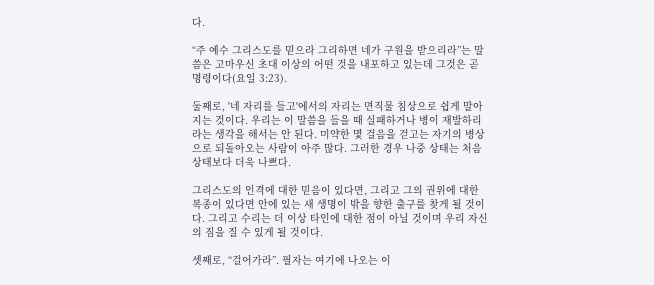다.

“주 예수 그리스도를 믿으라 그리하면 네가 구원을 받으리라”는 말씀은 고마우신 초대 이상의 어떤 것을 내포하고 있는데 그것은 곧 명령이다(요일 3:23).

둘째로, '네 자리를 들고'에서의 자리는 면직물 침상으로 쉽게 말아지는 것이다. 우리는 이 말씀을 들을 때 실패하거나 병이 재발하리라는 생각을 해서는 안 된다. 미약한 몇 걸음을 걷고는 자기의 병상으로 되돌아오는 사람이 아주 많다. 그러한 경우 나중 상태는 처음 상태보다 더욱 나쁘다.

그리스도의 인격에 대한 믿음이 있다면, 그리고 그의 권위에 대한 복종이 있다면 안에 있는 새 생명이 밖을 향한 출구를 찾게 될 것이다. 그리고 수리는 더 이상 타인에 대한 점이 아닐 것이며 우리 자신의 짐을 질 수 있게 될 것이다.

셋째로, “걸어가라”. 필자는 여기에 나오는 이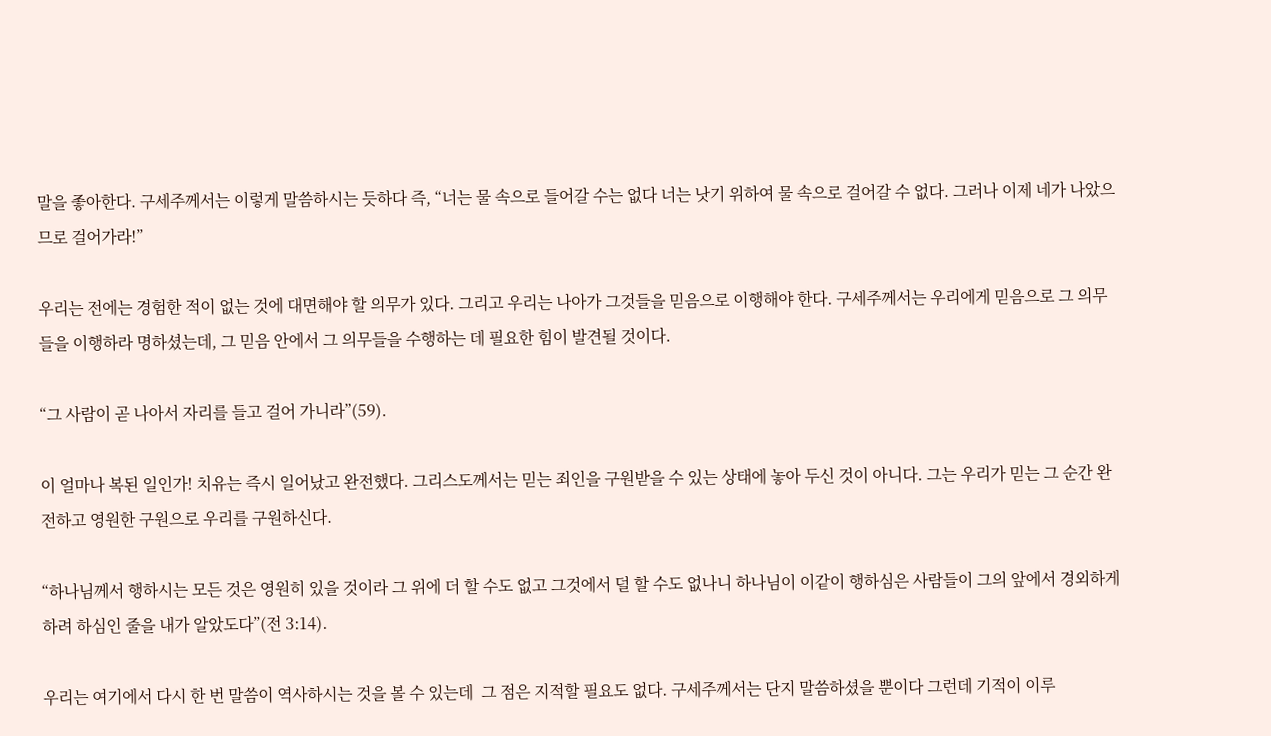말을 좋아한다. 구세주께서는 이렇게 말씀하시는 듯하다 즉, “너는 물 속으로 들어갈 수는 없다 너는 낫기 위하여 물 속으로 걸어갈 수 없다. 그러나 이제 네가 나았으므로 걸어가라!”

우리는 전에는 경험한 적이 없는 것에 대면해야 할 의무가 있다. 그리고 우리는 나아가 그것들을 믿음으로 이행해야 한다. 구세주께서는 우리에게 믿음으로 그 의무들을 이행하라 명하셨는데, 그 믿음 안에서 그 의무들을 수행하는 데 필요한 힘이 발견될 것이다.

“그 사람이 곧 나아서 자리를 들고 걸어 가니라”(59).

이 얼마나 복된 일인가! 치유는 즉시 일어났고 완전했다. 그리스도께서는 믿는 죄인을 구원받을 수 있는 상태에 놓아 두신 것이 아니다. 그는 우리가 믿는 그 순간 완전하고 영원한 구원으로 우리를 구원하신다.

“하나님께서 행하시는 모든 것은 영원히 있을 것이라 그 위에 더 할 수도 없고 그것에서 덜 할 수도 없나니 하나님이 이같이 행하심은 사람들이 그의 앞에서 경외하게 하려 하심인 줄을 내가 알았도다”(전 3:14).

우리는 여기에서 다시 한 번 말씀이 역사하시는 것을 볼 수 있는데  그 점은 지적할 필요도 없다. 구세주께서는 단지 말씀하셨을 뿐이다 그런데 기적이 이루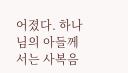어졌다. 하나님의 아들께서는 사복음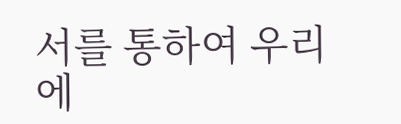서를 통하여 우리에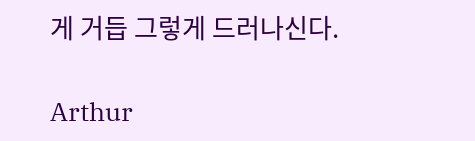게 거듭 그렇게 드러나신다.

Arthur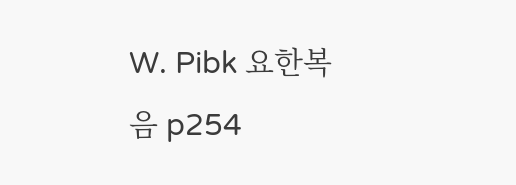W. Pibk 요한복음 p254